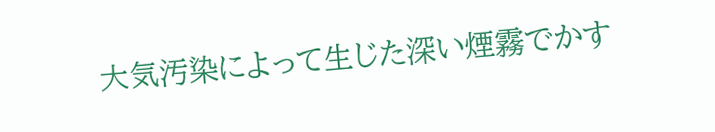大気汚染によって生じた深い煙霧でかす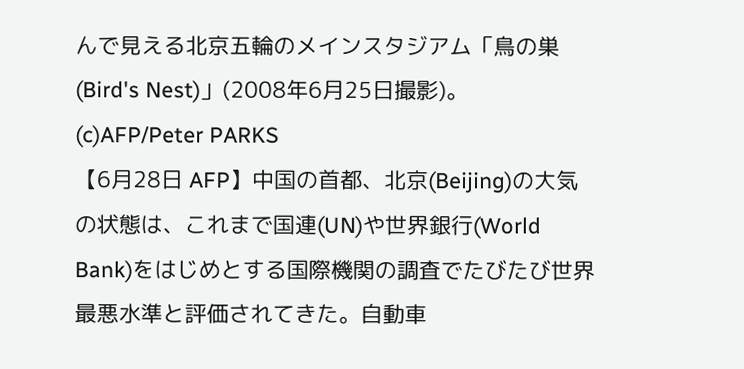んで見える北京五輪のメインスタジアム「鳥の巣(Bird's Nest)」(2008年6月25日撮影)。 (c)AFP/Peter PARKS
【6月28日 AFP】中国の首都、北京(Beijing)の大気の状態は、これまで国連(UN)や世界銀行(World Bank)をはじめとする国際機関の調査でたびたび世界最悪水準と評価されてきた。自動車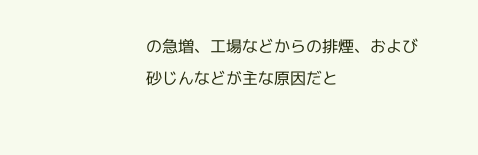の急増、工場などからの排煙、および砂じんなどが主な原因だと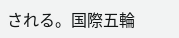される。国際五輪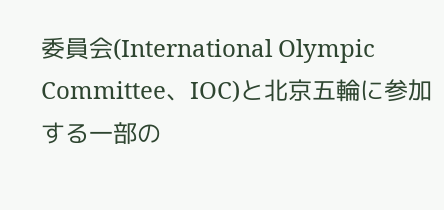委員会(International Olympic Committee、IOC)と北京五輪に参加する一部の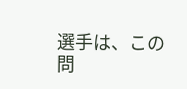選手は、この問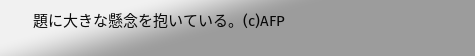題に大きな懸念を抱いている。(c)AFP